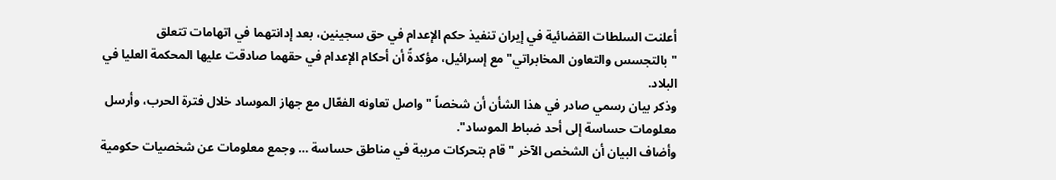أعلنت السلطات القضائية في إيران تنفيذ حكم الإعدام في حق سجينين، بعد إدانتهما في اتهامات تتعلق "بالتجسس والتعاون المخابراتي" مع إسرائيل، مؤكدةً أن أحكام الإعدام في حقهما صادقت عليها المحكمة العليا في البلاد.
وذكر بيان رسمي صادر في هذا الشأن أن شخصاً "واصل تعاونه الفعّال مع جهاز الموساد خلال فترة الحرب، وأرسل معلومات حساسة إلى أحد ضباط الموساد".
وأضاف البيان أن الشخص الآخر "قام بتحركات مريبة في مناطق حساسة … وجمع معلومات عن شخصيات حكومية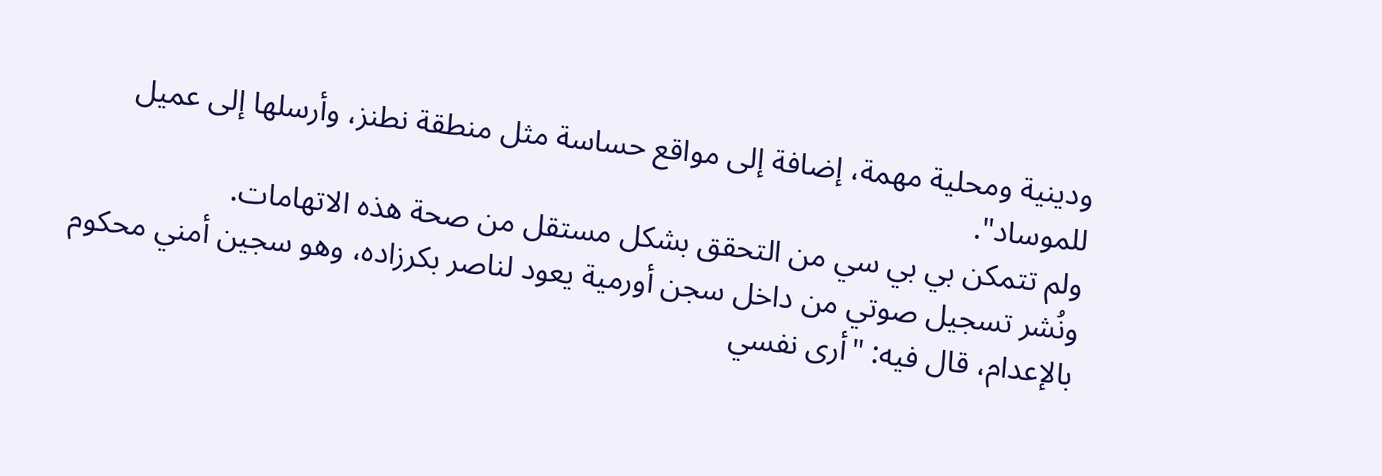ودينية ومحلية مهمة، إضافة إلى مواقع حساسة مثل منطقة نطنز، وأرسلها إلى عميل للموساد".
ولم تتمكن بي بي سي من التحقق بشكل مستقل من صحة هذه الاتهامات.
ونُشر تسجيل صوتي من داخل سجن أورمية يعود لناصر بكرزاده، وهو سجين أمني محكوم بالإعدام، قال فيه: "أرى نفسي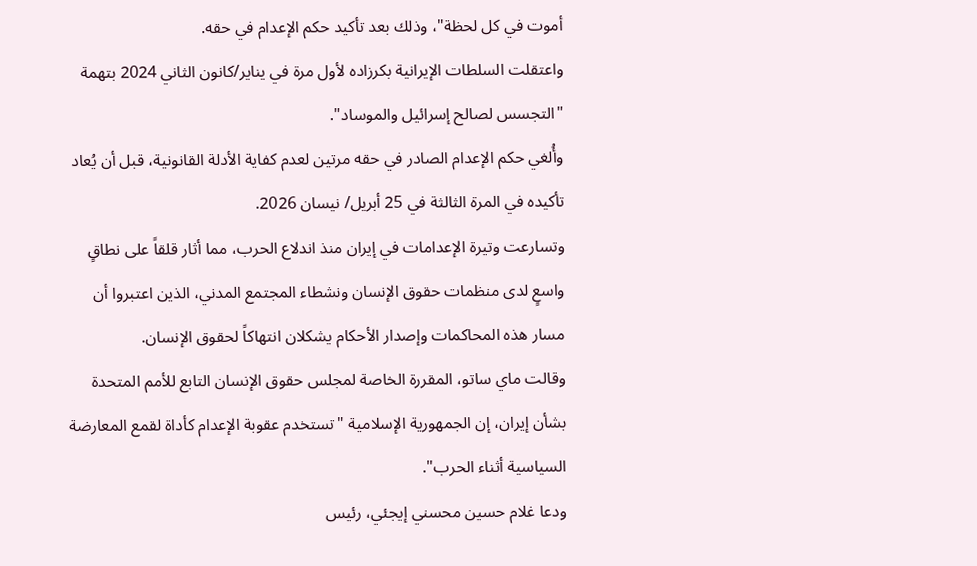أموت في كل لحظة"، وذلك بعد تأكيد حكم الإعدام في حقه.
واعتقلت السلطات الإيرانية بكرزاده لأول مرة في يناير/كانون الثاني 2024 بتهمة "التجسس لصالح إسرائيل والموساد".
وأُلغي حكم الإعدام الصادر في حقه مرتين لعدم كفاية الأدلة القانونية، قبل أن يُعاد تأكيده في المرة الثالثة في 25 أبريل/ نيسان 2026.
وتسارعت وتيرة الإعدامات في إيران منذ اندلاع الحرب، مما أثار قلقاً على نطاقٍ واسعٍ لدى منظمات حقوق الإنسان ونشطاء المجتمع المدني، الذين اعتبروا أن مسار هذه المحاكمات وإصدار الأحكام يشكلان انتهاكاً لحقوق الإنسان.
وقالت ماي ساتو، المقررة الخاصة لمجلس حقوق الإنسان التابع للأمم المتحدة بشأن إيران، إن الجمهورية الإسلامية "تستخدم عقوبة الإعدام كأداة لقمع المعارضة السياسية أثناء الحرب".
ودعا غلام حسين محسني إيجئي، رئيس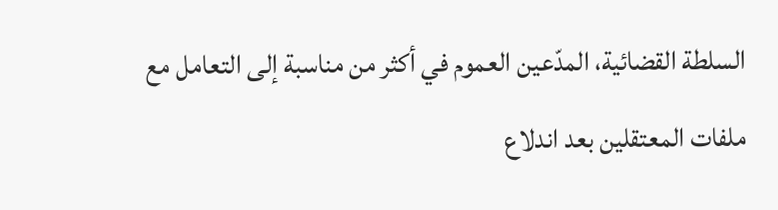السلطة القضائية، المدّعين العموم في أكثر من مناسبة إلى التعامل مع ملفات المعتقلين بعد اندلاع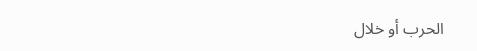الحرب أو خلال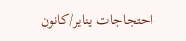احتجاجات يناير/كانون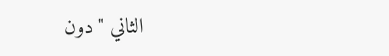الثاني "دون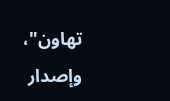تهاون"، وإصدار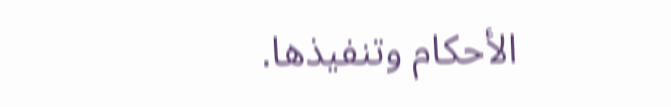الأحكام وتنفيذها.